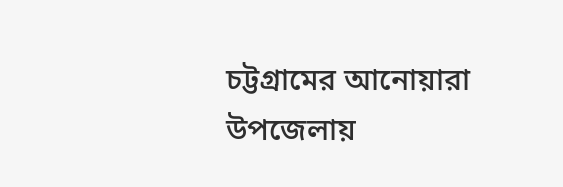চট্টগ্রামের আনোয়ারা উপজেলায়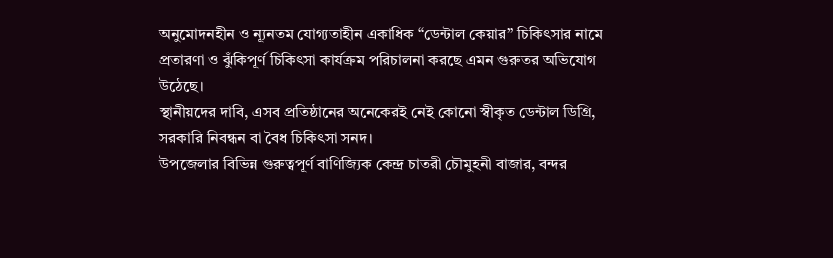অনুমোদনহীন ও ন্যূনতম যোগ্যতাহীন একাধিক “ডেন্টাল কেয়ার” চিকিৎসার নামে প্রতারণা ও ঝুঁকিপূর্ণ চিকিৎসা কার্যক্রম পরিচালনা করছে এমন গুরুতর অভিযোগ উঠেছে।
স্থানীয়দের দাবি, এসব প্রতিষ্ঠানের অনেকেরই নেই কোনো স্বীকৃত ডেন্টাল ডিগ্রি, সরকারি নিবন্ধন বা বৈধ চিকিৎসা সনদ।
উপজেলার বিভিন্ন গুরুত্বপূর্ণ বাণিজ্যিক কেন্দ্র চাতরী চৌমুহনী বাজার, বন্দর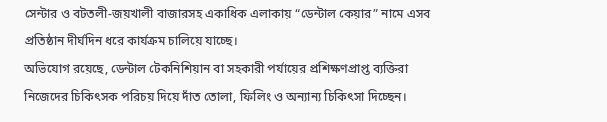সেন্টার ও বটতলী-জয়খালী বাজারসহ একাধিক এলাকায় “ডেন্টাল কেয়ার” নামে এসব প্রতিষ্ঠান দীর্ঘদিন ধরে কার্যক্রম চালিয়ে যাচ্ছে।
অভিযোগ রয়েছে, ডেন্টাল টেকনিশিয়ান বা সহকারী পর্যায়ের প্রশিক্ষণপ্রাপ্ত ব্যক্তিরা নিজেদের চিকিৎসক পরিচয় দিয়ে দাঁত তোলা, ফিলিং ও অন্যান্য চিকিৎসা দিচ্ছেন।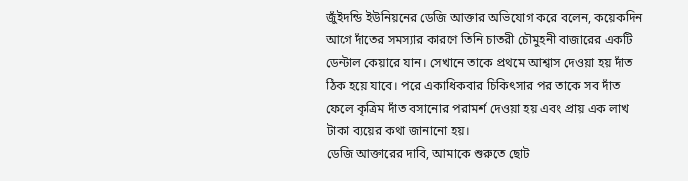জুঁইদন্ডি ইউনিয়নের ডেজি আক্তার অভিযোগ করে বলেন, কয়েকদিন আগে দাঁতের সমস্যার কারণে তিনি চাতরী চৌমুহনী বাজারের একটি ডেন্টাল কেয়ারে যান। সেখানে তাকে প্রথমে আশ্বাস দেওয়া হয় দাঁত ঠিক হয়ে যাবে। পরে একাধিকবার চিকিৎসার পর তাকে সব দাঁত ফেলে কৃত্রিম দাঁত বসানোর পরামর্শ দেওয়া হয় এবং প্রায় এক লাখ টাকা ব্যয়ের কথা জানানো হয়।
ডেজি আক্তারের দাবি, আমাকে শুরুতে ছোট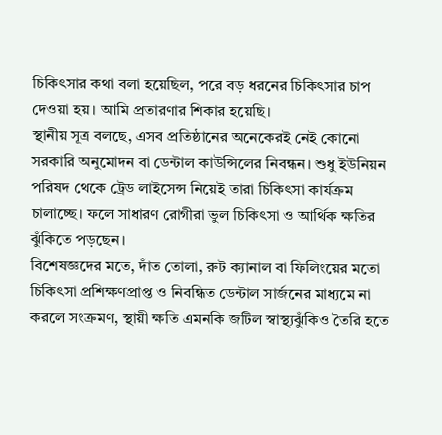চিকিৎসার কথা বলা হয়েছিল, পরে বড় ধরনের চিকিৎসার চাপ দেওয়া হয়। আমি প্রতারণার শিকার হয়েছি।
স্থানীয় সূত্র বলছে, এসব প্রতিষ্ঠানের অনেকেরই নেই কোনো সরকারি অনুমোদন বা ডেন্টাল কাউন্সিলের নিবন্ধন। শুধু ইউনিয়ন পরিষদ থেকে ট্রেড লাইসেন্স নিয়েই তারা চিকিৎসা কার্যক্রম চালাচ্ছে। ফলে সাধারণ রোগীরা ভুল চিকিৎসা ও আর্থিক ক্ষতির ঝুঁকিতে পড়ছেন।
বিশেষজ্ঞদের মতে, দাঁত তোলা, রুট ক্যানাল বা ফিলিংয়ের মতো চিকিৎসা প্রশিক্ষণপ্রাপ্ত ও নিবন্ধিত ডেন্টাল সার্জনের মাধ্যমে না করলে সংক্রমণ, স্থায়ী ক্ষতি এমনকি জটিল স্বাস্থ্যঝুঁকিও তৈরি হতে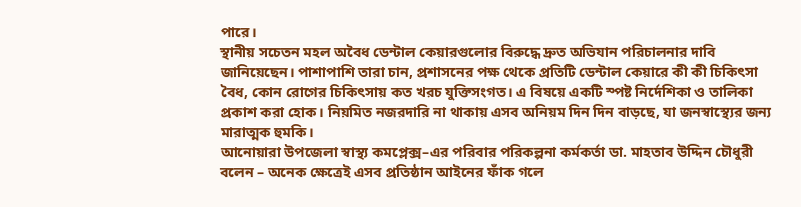পারে।
স্থানীয় সচেতন মহল অবৈধ ডেন্টাল কেয়ারগুলোর বিরুদ্ধে দ্রুত অভিযান পরিচালনার দাবি জানিয়েছেন। পাশাপাশি তারা চান, প্রশাসনের পক্ষ থেকে প্রতিটি ডেন্টাল কেয়ারে কী কী চিকিৎসা বৈধ, কোন রোগের চিকিৎসায় কত খরচ যুক্তিসংগত। এ বিষয়ে একটি স্পষ্ট নির্দেশিকা ও তালিকা প্রকাশ করা হোক। নিয়মিত নজরদারি না থাকায় এসব অনিয়ম দিন দিন বাড়ছে, যা জনস্বাস্থ্যের জন্য মারাত্মক হুমকি।
আনোয়ারা উপজেলা স্বাস্থ্য কমপ্লেক্স–এর পরিবার পরিকল্পনা কর্মকর্তা ডা. মাহতাব উদ্দিন চৌধুরী বলেন – অনেক ক্ষেত্রেই এসব প্রতিষ্ঠান আইনের ফাঁক গলে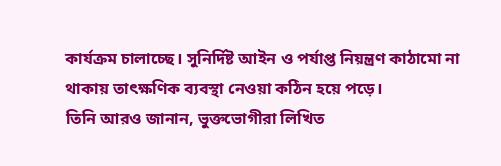কার্যক্রম চালাচ্ছে। সুনির্দিষ্ট আইন ও পর্যাপ্ত নিয়ন্ত্রণ কাঠামো না থাকায় তাৎক্ষণিক ব্যবস্থা নেওয়া কঠিন হয়ে পড়ে।
তিনি আরও জানান, ভুক্তভোগীরা লিখিত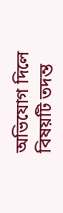অভিযোগ দিলে বিষয়টি তদন্ত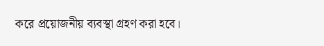করে প্রয়োজনীয় ব্যবস্থা গ্রহণ করা হবে।